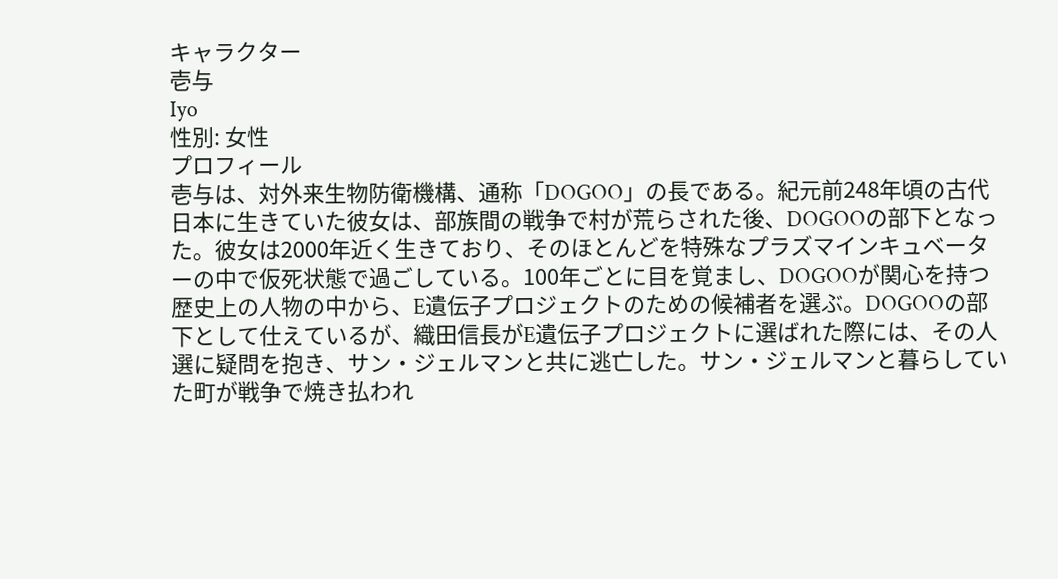キャラクター
壱与
Iyo
性別: 女性
プロフィール
壱与は、対外来生物防衛機構、通称「DOGOO」の長である。紀元前248年頃の古代日本に生きていた彼女は、部族間の戦争で村が荒らされた後、DOGOOの部下となった。彼女は2000年近く生きており、そのほとんどを特殊なプラズマインキュベーターの中で仮死状態で過ごしている。100年ごとに目を覚まし、DOGOOが関心を持つ歴史上の人物の中から、E遺伝子プロジェクトのための候補者を選ぶ。DOGOOの部下として仕えているが、織田信長がE遺伝子プロジェクトに選ばれた際には、その人選に疑問を抱き、サン・ジェルマンと共に逃亡した。サン・ジェルマンと暮らしていた町が戦争で焼き払われ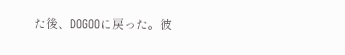た後、DOGOOに戻った。彼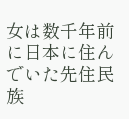女は数千年前に日本に住んでいた先住民族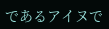であるアイヌで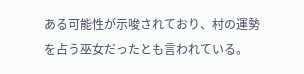ある可能性が示唆されており、村の運勢を占う巫女だったとも言われている。